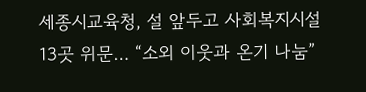세종시교육청, 설 앞두고 사회복지시설 13곳 위문… “소외 이웃과 온기 나눔”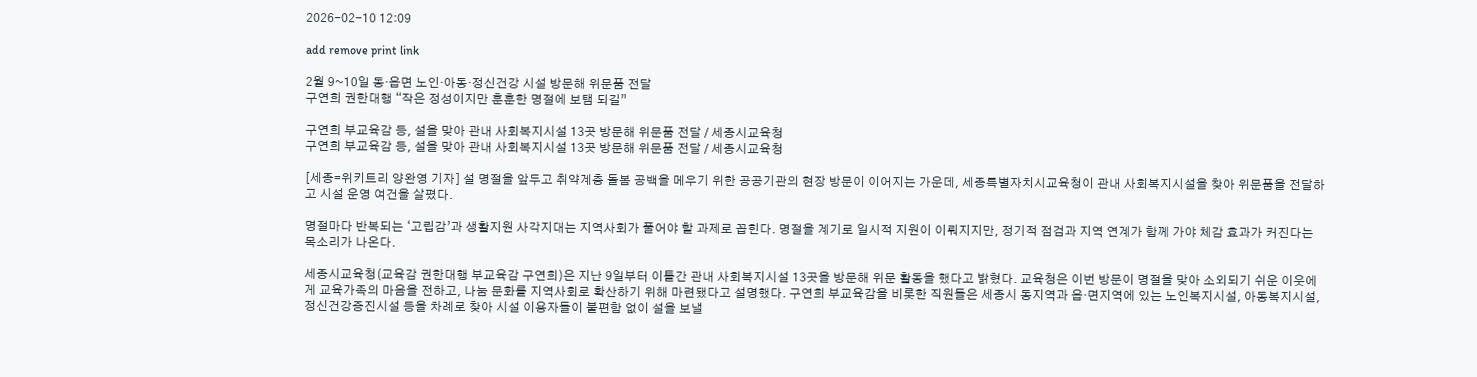2026-02-10 12:09

add remove print link

2월 9~10일 동·읍면 노인·아동·정신건강 시설 방문해 위문품 전달
구연희 권한대행 “작은 정성이지만 훈훈한 명절에 보탬 되길”

구연희 부교육감 등, 설을 맞아 관내 사회복지시설 13곳 방문해 위문품 전달 / 세종시교육청
구연희 부교육감 등, 설을 맞아 관내 사회복지시설 13곳 방문해 위문품 전달 / 세종시교육청

[세종=위키트리 양완영 기자] 설 명절을 앞두고 취약계층 돌봄 공백을 메우기 위한 공공기관의 현장 방문이 이어지는 가운데, 세종특별자치시교육청이 관내 사회복지시설을 찾아 위문품을 전달하고 시설 운영 여건을 살폈다.

명절마다 반복되는 ‘고립감’과 생활지원 사각지대는 지역사회가 풀어야 할 과제로 꼽힌다. 명절을 계기로 일시적 지원이 이뤄지지만, 정기적 점검과 지역 연계가 함께 가야 체감 효과가 커진다는 목소리가 나온다.

세종시교육청(교육감 권한대행 부교육감 구연희)은 지난 9일부터 이틀간 관내 사회복지시설 13곳을 방문해 위문 활동을 했다고 밝혔다. 교육청은 이번 방문이 명절을 맞아 소외되기 쉬운 이웃에게 교육가족의 마음을 전하고, 나눔 문화를 지역사회로 확산하기 위해 마련됐다고 설명했다. 구연희 부교육감을 비롯한 직원들은 세종시 동지역과 읍·면지역에 있는 노인복지시설, 아동복지시설, 정신건강증진시설 등을 차례로 찾아 시설 이용자들이 불편함 없이 설을 보낼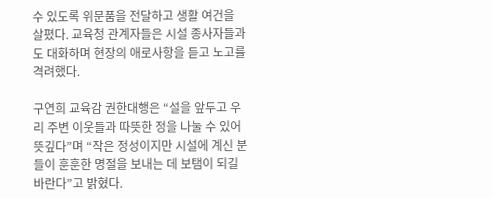수 있도록 위문품을 전달하고 생활 여건을 살폈다. 교육청 관계자들은 시설 종사자들과도 대화하며 현장의 애로사항을 듣고 노고를 격려했다.

구연희 교육감 권한대행은 “설을 앞두고 우리 주변 이웃들과 따뜻한 정을 나눌 수 있어 뜻깊다”며 “작은 정성이지만 시설에 계신 분들이 훈훈한 명절을 보내는 데 보탬이 되길 바란다”고 밝혔다.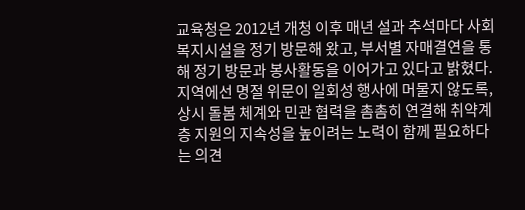교육청은 2012년 개청 이후 매년 설과 추석마다 사회복지시설을 정기 방문해 왔고, 부서별 자매결연을 통해 정기 방문과 봉사활동을 이어가고 있다고 밝혔다. 지역에선 명절 위문이 일회성 행사에 머물지 않도록, 상시 돌봄 체계와 민관 협력을 촘촘히 연결해 취약계층 지원의 지속성을 높이려는 노력이 함께 필요하다는 의견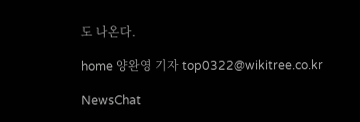도 나온다.

home 양완영 기자 top0322@wikitree.co.kr

NewsChat